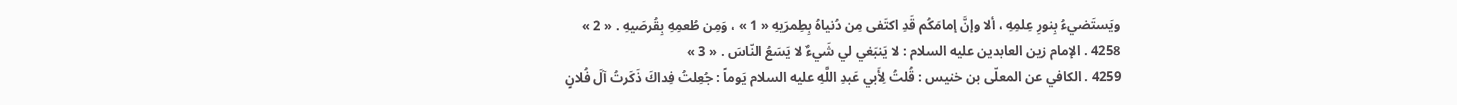ويَستَضيءُ بِنورِ عِلمِهِ ، ألا وإنَّ إمامَكُم قَدِ اكتَفى مِن دُنياهُ بِطِمرَيهِ « 1 » ، وَمِن طُعمِهِ بِقُرصَيهِ . « 2 »
4258 . الإمام زين العابدين عليه السلام : لا يَنبَغي لي شَيءٌ لا يَسَعُ النّاسَ . « 3 »
4259 . الكافي عن المعلّى بن خنيس : قُلتُ لِأَبي عَبدِ اللَّهِ عليه السلام يَوماً : جُعِلتُ فِداكَ ذَكَرتُ آلَ فُلانٍ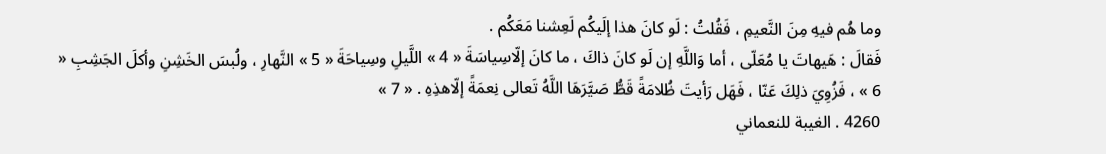وما هُم فيهِ مِنَ النَّعيمِ ، فَقُلتُ : لَو كانَ هذا إلَيكُم لَعِشنا مَعَكُم .
فَقالَ : هَيهاتَ يا مُعَلّى ، أما وَاللَّهِ إن لَو كانَ ذاكَ ، ما كانَ إلّاسِياسَةَ « 4 » اللَّيلِ وسِياحَةَ « 5 » النَّهارِ ، ولُبسَ الخَشِنِ وأكلَ الجَشِبِ « 6 » ، فَزُوِيَ ذلِكَ عَنّا ، فَهَل رَأيتَ ظُلامَةً قَطُّ صَيَّرَهَا اللَّهُ تَعالى نِعمَةً إلّاهذِهِ . « 7 »
4260 . الغيبة للنعماني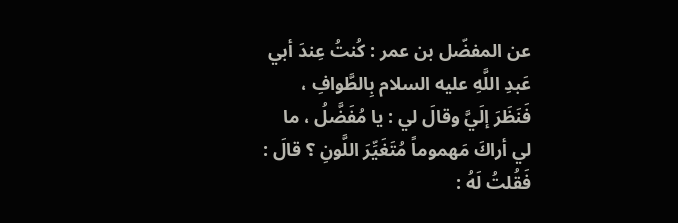عن المفضّل بن عمر : كُنتُ عِندَ أبي عَبدِ اللَّهِ عليه السلام بِالطَّوافِ ، فَنَظَرَ إلَيَّ وقالَ لي : يا مُفَضَّلُ ، ما لي أراكَ مَهموماً مُتَغَيِّرَ اللَّونِ ؟ قالَ : فَقُلتُ لَهُ :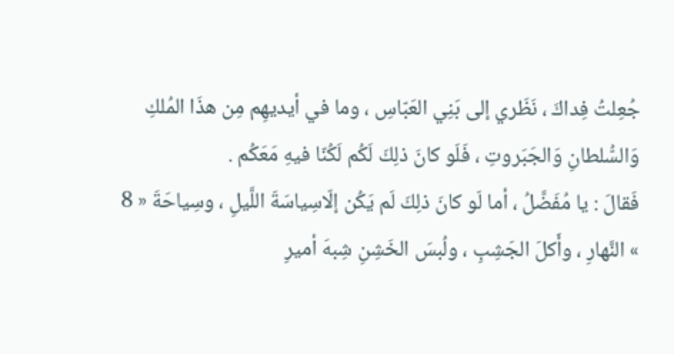جُعِلتُ فِداكَ ، نَظَري إلى بَنِي العَبّاسِ ، وما في أيديهِم مِن هذَا المُلكِ وَالسُّلطانِ وَالجَبَروتِ ، فَلَو كانَ ذلِكَ لَكُم لَكُنّا فيهِ مَعَكُم .
فَقالَ : يا مُفَضَّلُ ، أما لَو كانَ ذلِكَ لَم يَكُن إلّاسِياسَةَ اللَّيلِ ، وسِياحَةَ « 8 » النَّهارِ ، وأَكلَ الجَشِبِ ، ولُبسَ الخَشِنِ شِبهَ أميرِ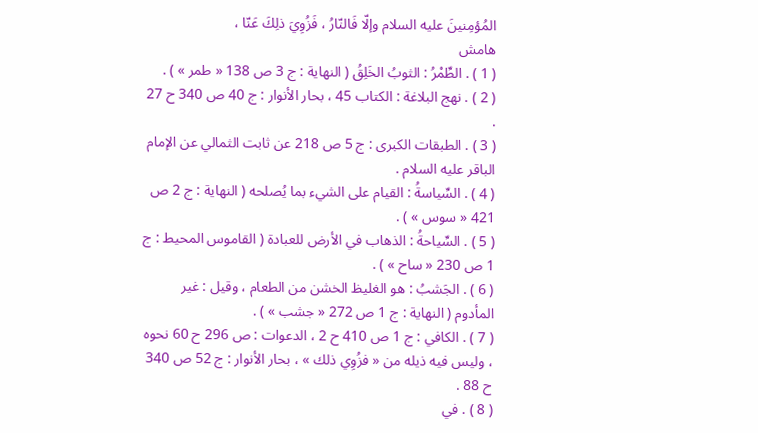المُؤمِنينَ عليه السلام وإلّا فَالنّارُ ، فَزُوِيَ ذلِكَ عَنّا ،
هامش
( 1 ) . الطِّمْرُ : الثوبُ الخَلِقُ ( النهاية : ج 3 ص 138 « طمر » ) .
( 2 ) . نهج البلاغة : الكتاب 45 ، بحار الأنوار : ج 40 ص 340 ح 27 .
( 3 ) . الطبقات الكبرى : ج 5 ص 218 عن ثابت الثمالي عن الإمام الباقر عليه السلام .
( 4 ) . السِّياسةُ : القيام على الشيء بما يُصلحه ( النهاية : ج 2 ص 421 « سوس » ) .
( 5 ) . السِّياحةُ : الذهاب في الأرض للعبادة ( القاموس المحيط : ج 1 ص 230 « ساح » ) .
( 6 ) . الجَشبُ : هو الغليظ الخشن من الطعام ، وقيل : غير المأدوم ( النهاية : ج 1 ص 272 « جشب » ) .
( 7 ) . الكافي : ج 1 ص 410 ح 2 ، الدعوات : ص 296 ح 60 نحوه ، وليس فيه ذيله من « فزُوِي ذلك » ، بحار الأنوار : ج 52 ص 340 ح 88 .
( 8 ) . في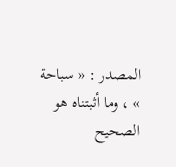المصدر : « سباحة » ، وما أثبتناه هو الصحيح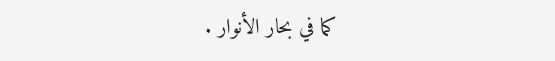كما في بحار الأنوار .